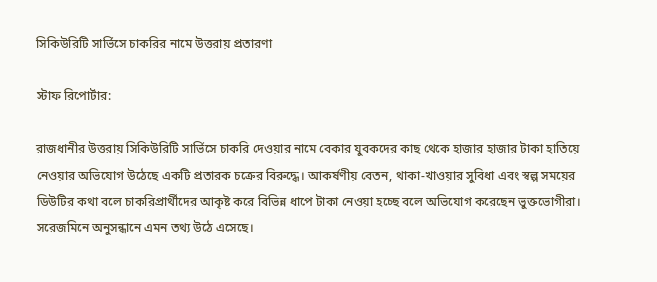সিকিউরিটি সার্ভিসে চাকরির নামে উত্তরায় প্রতারণা

স্টাফ রিপোর্টার:

রাজধানীর উত্তরায় সিকিউরিটি সার্ভিসে চাকরি দেওয়ার নামে বেকার যুবকদের কাছ থেকে হাজার হাজার টাকা হাতিয়ে নেওয়ার অভিযোগ উঠেছে একটি প্রতারক চক্রের বিরুদ্ধে। আকর্ষণীয় বেতন, থাকা-খাওয়ার সুবিধা এবং স্বল্প সময়ের ডিউটির কথা বলে চাকরিপ্রার্থীদের আকৃষ্ট করে বিভিন্ন ধাপে টাকা নেওয়া হচ্ছে বলে অভিযোগ করেছেন ভুক্তভোগীরা। সরেজমিনে অনুসন্ধানে এমন তথ্য উঠে এসেছে।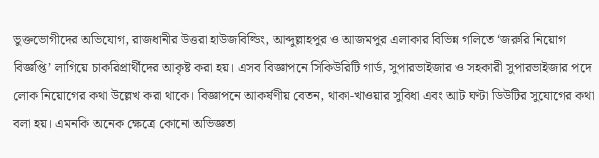ভুক্তভোগীদের অভিযোগ, রাজধানীর উত্তরা হাউজবিল্ডিং, আব্দুল্লাহপুর ও আজমপুর এলাকার বিভিন্ন গলিতে ‘জরুরি নিয়োগ বিজ্ঞপ্তি’ লাগিয়ে চাকরিপ্রার্থীদের আকৃষ্ট করা হয়। এসব বিজ্ঞাপনে সিকিউরিটি গার্ড, সুপারভাইজার ও সহকারী সুপারভাইজার পদে লোক নিয়োগের কথা উল্লেখ করা থাকে। বিজ্ঞাপনে আকর্ষণীয় বেতন, থাকা-খাওয়ার সুবিধা এবং আট ঘণ্টা ডিউটির সুযোগের কথা বলা হয়। এমনকি অনেক ক্ষেত্রে কোনো অভিজ্ঞতা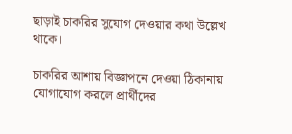ছাড়াই চাকরির সুযোগ দেওয়ার কথা উল্লেখ থাকে।

চাকরির আশায় বিজ্ঞাপনে দেওয়া ঠিকানায় যোগাযোগ করলে প্রার্থীদের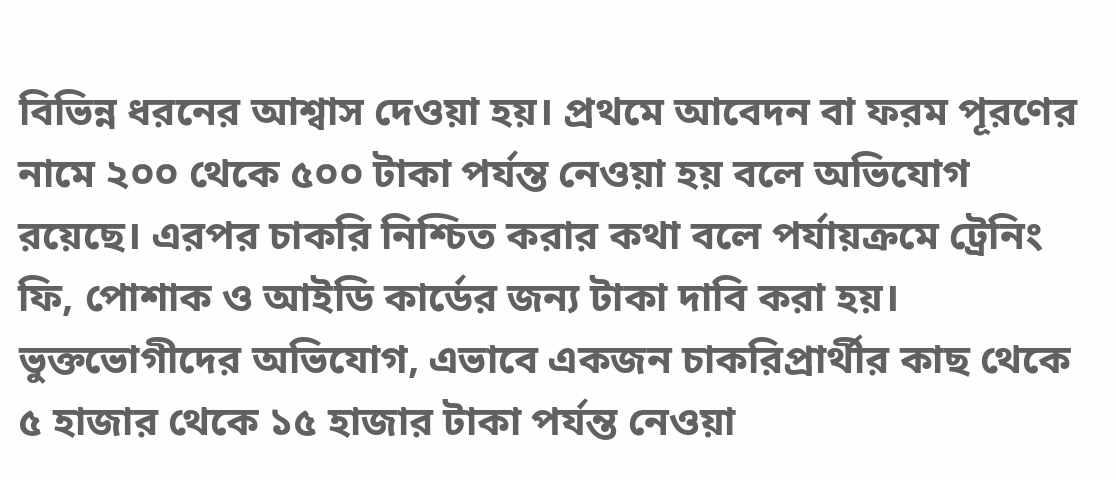বিভিন্ন ধরনের আশ্বাস দেওয়া হয়। প্রথমে আবেদন বা ফরম পূরণের নামে ২০০ থেকে ৫০০ টাকা পর্যন্ত নেওয়া হয় বলে অভিযোগ রয়েছে। এরপর চাকরি নিশ্চিত করার কথা বলে পর্যায়ক্রমে ট্রেনিং ফি, পোশাক ও আইডি কার্ডের জন্য টাকা দাবি করা হয়। ভুক্তভোগীদের অভিযোগ, এভাবে একজন চাকরিপ্রার্থীর কাছ থেকে ৫ হাজার থেকে ১৫ হাজার টাকা পর্যন্ত নেওয়া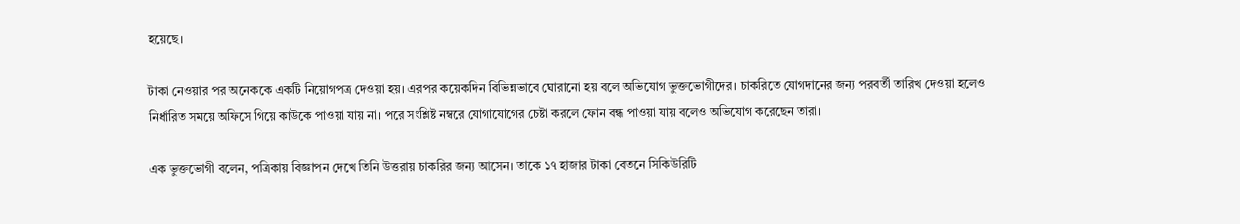হয়েছে।

টাকা নেওয়ার পর অনেককে একটি নিয়োগপত্র দেওয়া হয়। এরপর কয়েকদিন বিভিন্নভাবে ঘোরানো হয় বলে অভিযোগ ভুক্তভোগীদের। চাকরিতে যোগদানের জন্য পরবর্তী তারিখ দেওয়া হলেও নির্ধারিত সময়ে অফিসে গিয়ে কাউকে পাওয়া যায় না। পরে সংশ্লিষ্ট নম্বরে যোগাযোগের চেষ্টা করলে ফোন বন্ধ পাওয়া যায় বলেও অভিযোগ করেছেন তারা।

এক ভুক্তভোগী বলেন, পত্রিকায় বিজ্ঞাপন দেখে তিনি উত্তরায় চাকরির জন্য আসেন। তাকে ১৭ হাজার টাকা বেতনে সিকিউরিটি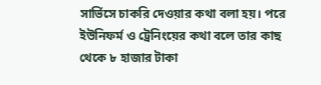সার্ভিসে চাকরি দেওয়ার কথা বলা হয়। পরে ইউনিফর্ম ও ট্রেনিংয়ের কথা বলে তার কাছ থেকে ৮ হাজার টাকা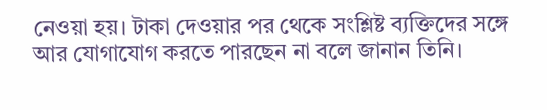নেওয়া হয়। টাকা দেওয়ার পর থেকে সংশ্লিষ্ট ব্যক্তিদের সঙ্গে আর যোগাযোগ করতে পারছেন না বলে জানান তিনি।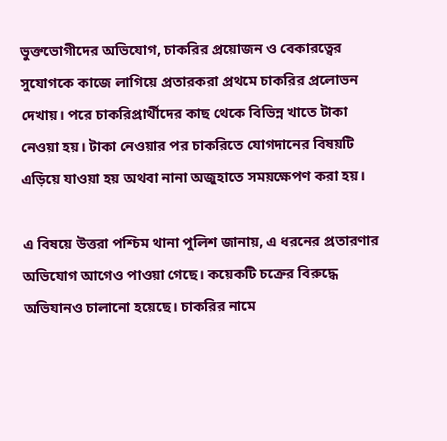ভুক্তভোগীদের অভিযোগ, চাকরির প্রয়োজন ও বেকারত্বের সুযোগকে কাজে লাগিয়ে প্রতারকরা প্রথমে চাকরির প্রলোভন দেখায়। পরে চাকরিপ্রার্থীদের কাছ থেকে বিভিন্ন খাতে টাকা নেওয়া হয়। টাকা নেওয়ার পর চাকরিতে যোগদানের বিষয়টি এড়িয়ে যাওয়া হয় অথবা নানা অজুহাতে সময়ক্ষেপণ করা হয়।

এ বিষয়ে উত্তরা পশ্চিম থানা পুলিশ জানায়, এ ধরনের প্রতারণার অভিযোগ আগেও পাওয়া গেছে। কয়েকটি চক্রের বিরুদ্ধে অভিযানও চালানো হয়েছে। চাকরির নামে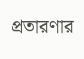প্রতারণার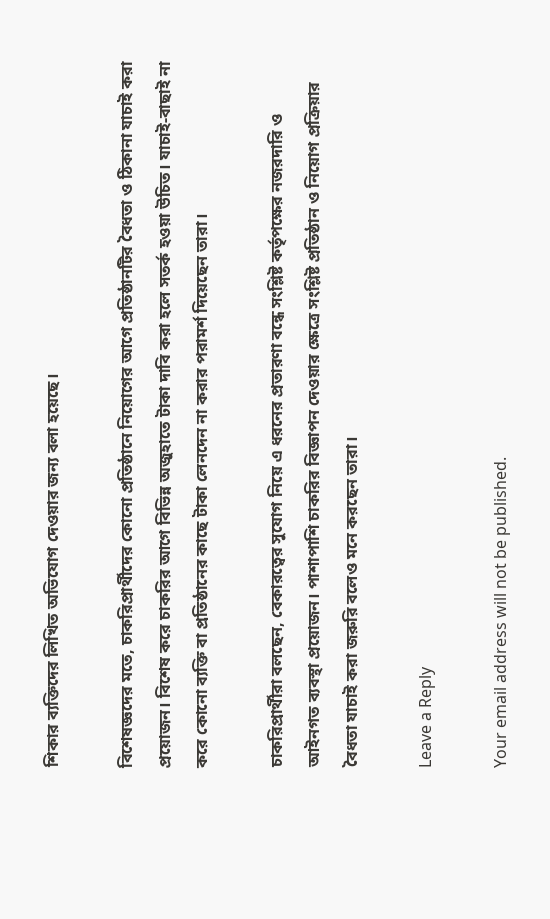শিকার ব্যক্তিদের লিখিত অভিযোগ দেওয়ার জন্য বলা হয়েছে।

বিশেষজ্ঞদের মতে, চাকরিপ্রার্থীদের কোনো প্রতিষ্ঠানে নিয়োগের আগে প্রতিষ্ঠানটির বৈধতা ও ঠিকানা যাচাই করা প্রয়োজন। বিশেষ করে চাকরির আগে বিভিন্ন অজুহাতে টাকা দাবি করা হলে সতর্ক হওয়া উচিত। যাচাই-বাছাই না করে কোনো ব্যক্তি বা প্রতিষ্ঠানের কাছে টাকা লেনদেন না করার পরামর্শ দিয়েছেন তারা।

চাকরিপ্রার্থীরা বলছেন, বেকারত্বের সুযোগ নিয়ে এ ধরনের প্রতারণা বন্ধে সংশ্লিষ্ট কর্তৃপক্ষের নজরদারি ও আইনগত ব্যবস্থা প্রয়োজন। পাশাপাশি চাকরির বিজ্ঞাপন দেওয়ার ক্ষেত্রে সংশ্লিষ্ট প্রতিষ্ঠান ও নিয়োগ প্রক্রিয়ার বৈধতা যাচাই করা জরুরি বলেও মনে করছেন তারা।

Leave a Reply

Your email address will not be published.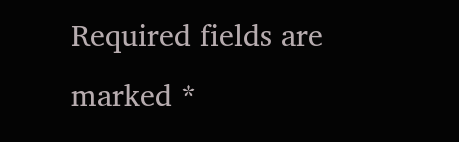Required fields are marked *